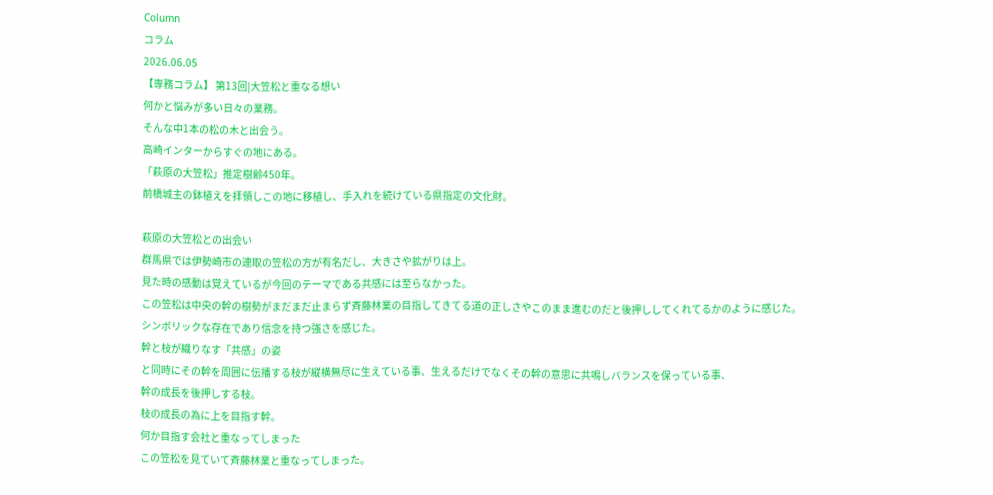Column
コラム
2026.06.05
【専務コラム】 第13回|大笠松と重なる想い
何かと悩みが多い日々の業務。
そんな中1本の松の木と出会う。
高崎インターからすぐの地にある。
「萩原の大笠松」推定樹齢450年。
前橋城主の鉢植えを拝領しこの地に移植し、手入れを続けている県指定の文化財。

萩原の大笠松との出会い
群馬県では伊勢崎市の連取の笠松の方が有名だし、大きさや拡がりは上。
見た時の感動は覚えているが今回のテーマである共感には至らなかった。
この笠松は中央の幹の樹勢がまだまだ止まらず斉藤林業の目指してきてる道の正しさやこのまま進むのだと後押ししてくれてるかのように感じた。
シンボリックな存在であり信念を持つ強さを感じた。
幹と枝が織りなす「共感」の姿
と同時にその幹を周囲に伝播する枝が縦横無尽に生えている事、生えるだけでなくその幹の意思に共鳴しバランスを保っている事、
幹の成長を後押しする枝。
枝の成長の為に上を目指す幹。
何か目指す会社と重なってしまった
この笠松を見ていて斉藤林業と重なってしまった。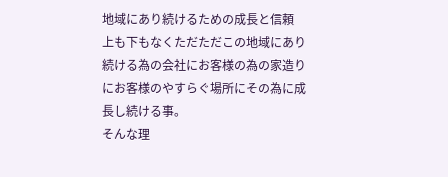地域にあり続けるための成長と信頼
上も下もなくただただこの地域にあり続ける為の会社にお客様の為の家造りにお客様のやすらぐ場所にその為に成長し続ける事。
そんな理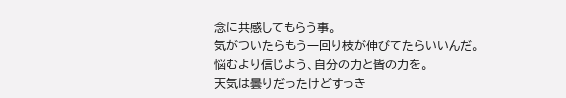念に共感してもらう事。
気がついたらもう一回り枝が伸びてたらいいんだ。
悩むより信じよう、自分の力と皆の力を。
天気は曇りだったけどすっき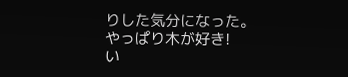りした気分になった。
やっぱり木が好き!
い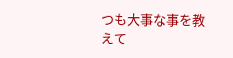つも大事な事を教えて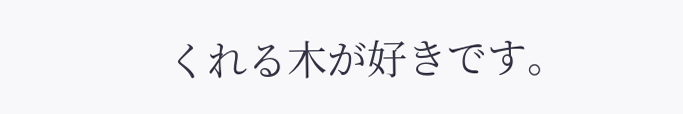くれる木が好きです。